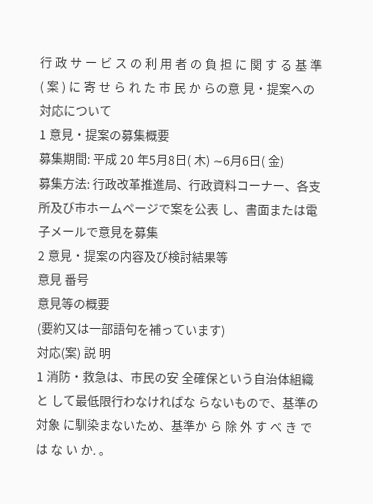行 政 サ ー ビ ス の 利 用 者 の 負 担 に 関 す る 基 準 ( 案 ) に 寄 せ ら れ た 市 民 か らの意 見・提案への対応について
1 意見・提案の募集概要
募集期間: 平成 20 年5月8日( 木) ∼6月6日( 金)
募集方法: 行政改革推進局、行政資料コーナー、各支所及び市ホームページで案を公表 し、書面または電子メールで意見を募集
2 意見・提案の内容及び検討結果等
意見 番号
意見等の概要
(要約又は一部語句を補っています)
対応(案) 説 明
1 消防・救急は、市民の安 全確保という自治体組織と して最低限行わなければな らないもので、基準の対象 に馴染まないため、基準か ら 除 外 す べ き で は な い か. 。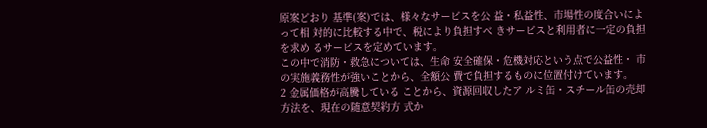原案どおり 基準(案)では、様々なサービスを公 益・私益性、市場性の度合いによって相 対的に比較する中で、税により負担すべ きサービスと利用者に一定の負担を求め るサービスを定めています。
この中で消防・救急については、生命 安全確保・危機対応という点で公益性・ 市の実施義務性が強いことから、全額公 費で負担するものに位置付けています。
2 金属価格が高騰している ことから、資源回収したア ルミ缶・スチール缶の売却 方法を、現在の随意契約方 式か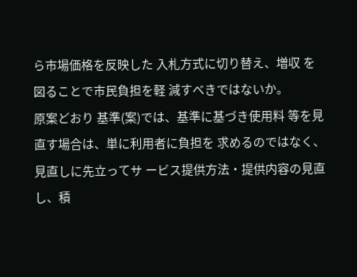ら市場価格を反映した 入札方式に切り替え、増収 を図ることで市民負担を軽 減すべきではないか。
原案どおり 基準(案)では、基準に基づき使用料 等を見直す場合は、単に利用者に負担を 求めるのではなく、見直しに先立ってサ ービス提供方法・提供内容の見直し、積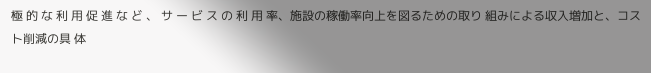極 的 な 利 用 促 進 な ど 、 サ ー ビ ス の 利 用 率、施設の稼働率向上を図るための取り 組みによる収入増加と、コスト削減の具 体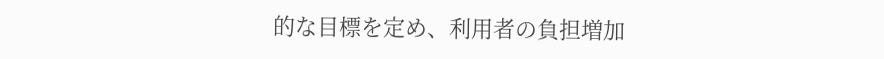的な目標を定め、利用者の負担増加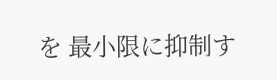を 最小限に抑制す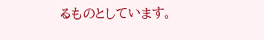るものとしています。